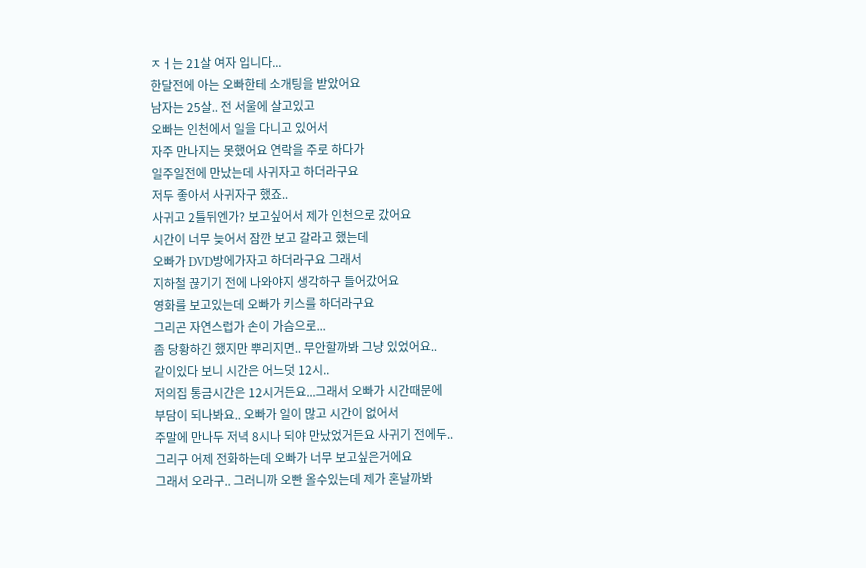ㅈㅓ는 21살 여자 입니다...
한달전에 아는 오빠한테 소개팅을 받았어요
남자는 25살.. 전 서울에 살고있고
오빠는 인천에서 일을 다니고 있어서
자주 만나지는 못했어요 연락을 주로 하다가
일주일전에 만났는데 사귀자고 하더라구요
저두 좋아서 사귀자구 했죠..
사귀고 2틀뒤엔가? 보고싶어서 제가 인천으로 갔어요
시간이 너무 늦어서 잠깐 보고 갈라고 했는데
오빠가 DVD방에가자고 하더라구요 그래서
지하철 끊기기 전에 나와야지 생각하구 들어갔어요
영화를 보고있는데 오빠가 키스를 하더라구요
그리곤 자연스럽가 손이 가슴으로...
좀 당황하긴 했지만 뿌리지면.. 무안할까봐 그냥 있었어요..
같이있다 보니 시간은 어느덧 12시..
저의집 통금시간은 12시거든요...그래서 오빠가 시간때문에
부담이 되나봐요.. 오빠가 일이 많고 시간이 없어서
주말에 만나두 저녁 8시나 되야 만났었거든요 사귀기 전에두..
그리구 어제 전화하는데 오빠가 너무 보고싶은거에요
그래서 오라구.. 그러니까 오빤 올수있는데 제가 혼날까봐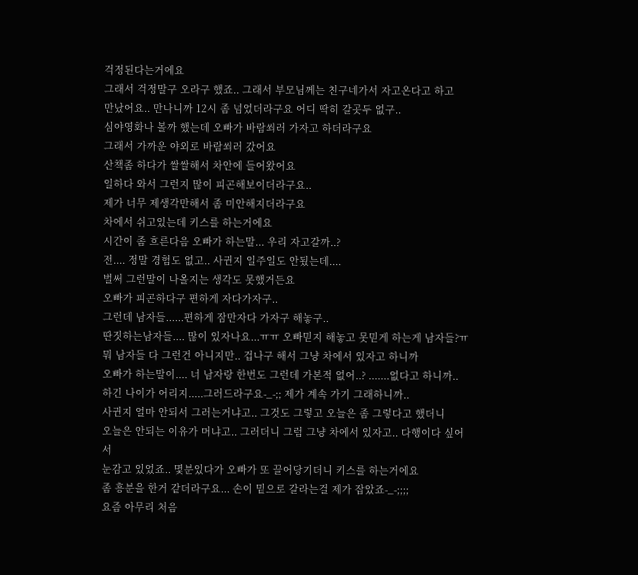걱정된다는거에요
그래서 걱정말구 오라구 했죠.. 그래서 부모님께는 친구네가서 자고온다고 하고
만났어요.. 만나니까 12시 좀 넘었더라구요 어디 딱히 갈곳두 없구..
심야영화나 볼까 했는데 오빠가 바람쐬러 가자고 하더라구요
그래서 가까운 야외로 바람쐬러 갔어요
산책좀 하다가 쌀쌀해서 차안에 들어왔어요
일하다 와서 그런지 많이 피곤해보이더라구요..
제가 너무 제생각만해서 좀 미안해지더라구요
차에서 쉬고있는데 키스를 하는거에요
시간이 좀 흐른다음 오빠가 하는말... 우리 자고갈까..?
전.... 정말 경험도 없고.. 사귄지 일주일도 안됬는데....
벌써 그런말이 나올지는 생각도 못했거든요
오빠가 피곤하다구 편하게 자다가자구..
그런데 남자들......편하게 잠만자다 가자구 해놓구..
딴짓하는남자들.... 많이 있자나요...ㅠㅠ 오빠믿지 해놓고 못믿게 하는게 남자들?ㅠ
뭐 남자들 다 그런건 아니지만.. 겁나구 해서 그냥 차에서 있자고 하니까
오빠가 하는말이.... 너 남자랑 한번도 그런데 가본적 없어..? .......없다고 하니까..
하긴 나이가 어리지.....그러드라구요-_-;; 제가 계속 가기 그래하니까..
사귄지 얼마 안되서 그러는거냐고.. 그것도 그렇고 오늘은 좀 그렇다고 했더니
오늘은 안되는 이유가 머냐고.. 그러더니 그럼 그냥 차에서 있자고.. 다행이다 싶어서
눈감고 있었죠.. 몇분있다가 오빠가 또 끌어당기더니 키스를 하는거에요
좀 흥분을 한거 같더라구요... 손이 밑으로 갈라는걸 제가 잡았죠-_-;;;;
요즘 아무리 처음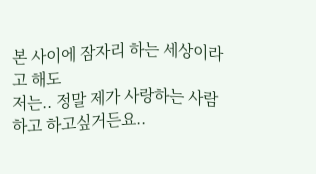본 사이에 잠자리 하는 세상이라고 해도
저는.. 정말 제가 사랑하는 사람하고 하고싶거든요..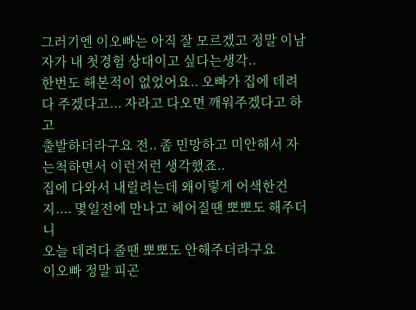그러기엔 이오빠는 아직 잘 모르겠고 정말 이남자가 내 첫경험 상대이고 싶다는생각..
한번도 해본적이 없었어요.. 오빠가 집에 데려다 주겠다고... 자라고 다오면 깨워주겠다고 하고
출발하더라구요 전.. 좀 민망하고 미안해서 자는척하면서 이런저런 생각했죠..
집에 다와서 내릴려는데 왜이렇게 어색한건지.... 몇일전에 만나고 헤어질땐 뽀뽀도 해주더니
오늘 데려다 줄땐 뽀뽀도 안해주더라구요
이오빠 정말 피곤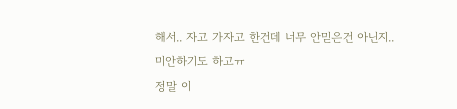해서.. 자고 가자고 한건데 너무 안믿은건 아닌지..미안하기도 하고ㅠ
정말 이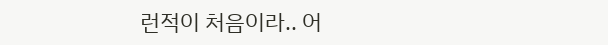런적이 처음이라.. 어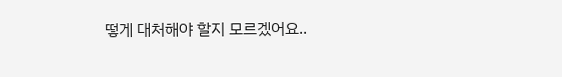떻게 대처해야 할지 모르겠어요..